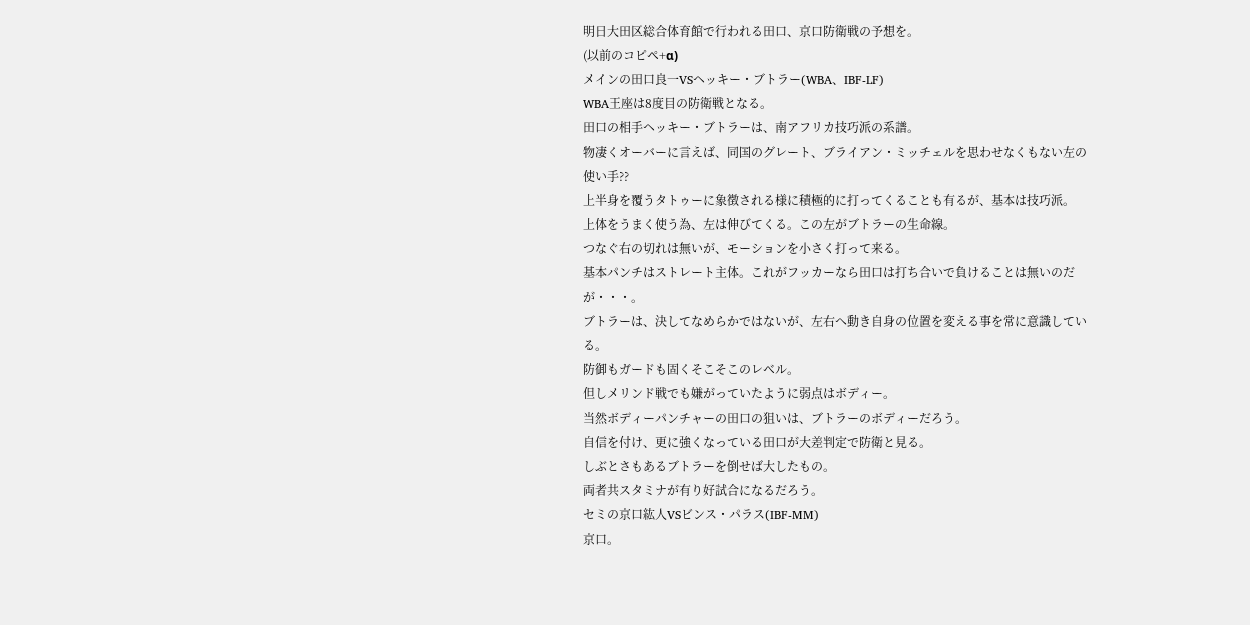明日大田区総合体育館で行われる田口、京口防衛戦の予想を。
(以前のコピペ+α)
メインの田口良一VSヘッキー・ブトラー(WBA、IBF-LF)
WBA王座は8度目の防衛戦となる。
田口の相手ヘッキー・ブトラーは、南アフリカ技巧派の系譜。
物凄くオーバーに言えば、同国のグレート、ブライアン・ミッチェルを思わせなくもない左の使い手??
上半身を覆うタトゥーに象徴される様に積極的に打ってくることも有るが、基本は技巧派。
上体をうまく使う為、左は伸びてくる。この左がブトラーの生命線。
つなぐ右の切れは無いが、モーションを小さく打って来る。
基本パンチはストレート主体。これがフッカーなら田口は打ち合いで負けることは無いのだが・・・。
ブトラーは、決してなめらかではないが、左右へ動き自身の位置を変える事を常に意識している。
防御もガードも固くそこそこのレベル。
但しメリンド戦でも嫌がっていたように弱点はボディー。
当然ボディーパンチャーの田口の狙いは、ブトラーのボディーだろう。
自信を付け、更に強くなっている田口が大差判定で防衛と見る。
しぶとさもあるブトラーを倒せば大したもの。
両者共スタミナが有り好試合になるだろう。
セミの京口紘人VSビンス・パラス(IBF-MM)
京口。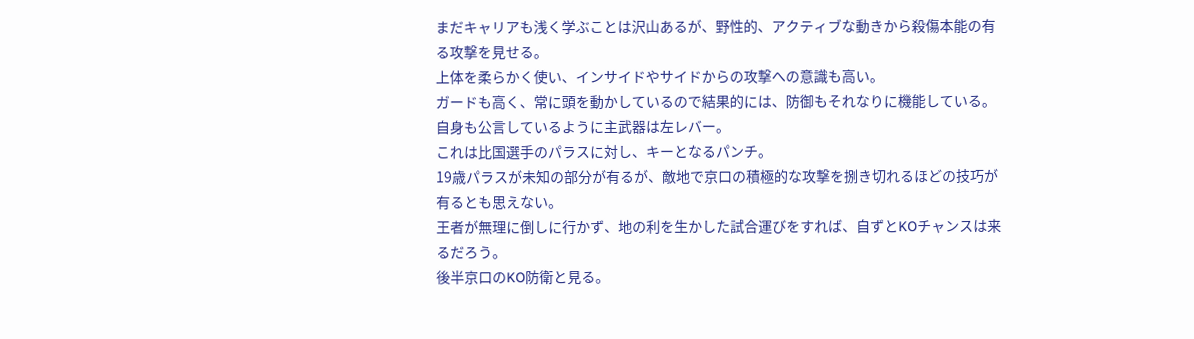まだキャリアも浅く学ぶことは沢山あるが、野性的、アクティブな動きから殺傷本能の有る攻撃を見せる。
上体を柔らかく使い、インサイドやサイドからの攻撃への意識も高い。
ガードも高く、常に頭を動かしているので結果的には、防御もそれなりに機能している。
自身も公言しているように主武器は左レバー。
これは比国選手のパラスに対し、キーとなるパンチ。
19歳パラスが未知の部分が有るが、敵地で京口の積極的な攻撃を捌き切れるほどの技巧が有るとも思えない。
王者が無理に倒しに行かず、地の利を生かした試合運びをすれば、自ずとKOチャンスは来るだろう。
後半京口のKO防衛と見る。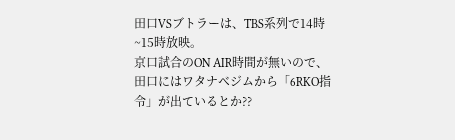田口VSブトラーは、TBS系列で14時~15時放映。
京口試合のON AIR時間が無いので、田口にはワタナベジムから「6RKO指令」が出ているとか??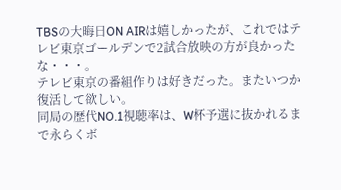TBSの大晦日ON AIRは嬉しかったが、これではテレビ東京ゴールデンで2試合放映の方が良かったな・・・。
テレビ東京の番組作りは好きだった。またいつか復活して欲しい。
同局の歴代NO.1視聴率は、W杯予選に抜かれるまで永らくボ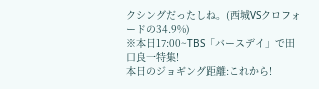クシングだったしね。(西城VSクロフォードの34.9%)
※本日17:00~TBS「バースデイ」で田口良一特集!
本日のジョギング距離:これから!